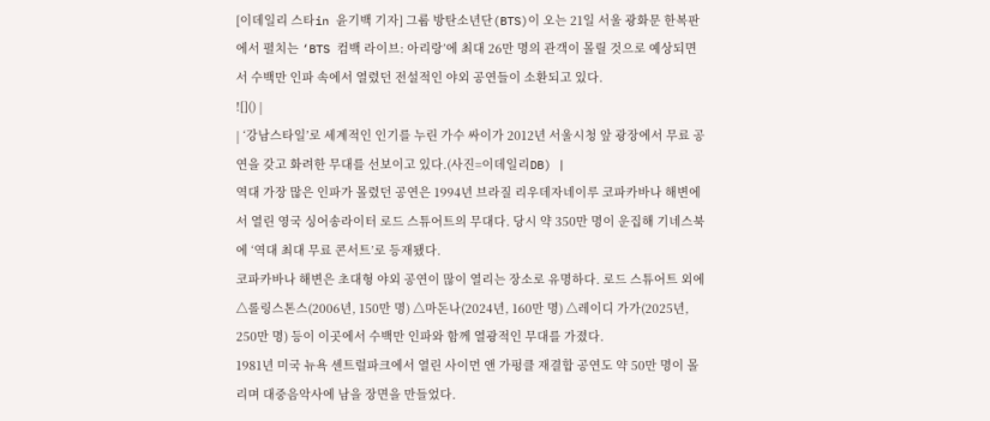[이데일리 스타in 윤기백 기자] 그룹 방탄소년단(BTS)이 오는 21일 서울 광화문 한복판에서 펼치는 ‘BTS 컴백 라이브: 아리랑’에 최대 26만 명의 관객이 몰릴 것으로 예상되면서 수백만 인파 속에서 열렸던 전설적인 야외 공연들이 소환되고 있다.
![]() |
| ‘강남스타일’로 세계적인 인기를 누린 가수 싸이가 2012년 서울시청 앞 광장에서 무료 공연을 갖고 화려한 무대를 선보이고 있다.(사진=이데일리DB) |
역대 가장 많은 인파가 몰렸던 공연은 1994년 브라질 리우데자네이루 코파카바나 해변에서 열린 영국 싱어송라이터 로드 스튜어트의 무대다. 당시 약 350만 명이 운집해 기네스북에 ‘역대 최대 무료 콘서트’로 등재됐다.
코파카바나 해변은 초대형 야외 공연이 많이 열리는 장소로 유명하다. 로드 스튜어트 외에 △롤링스톤스(2006년, 150만 명) △마돈나(2024년, 160만 명) △레이디 가가(2025년, 250만 명) 등이 이곳에서 수백만 인파와 함께 열광적인 무대를 가졌다.
1981년 미국 뉴욕 센트럴파크에서 열린 사이먼 앤 가펑클 재결합 공연도 약 50만 명이 몰리며 대중음악사에 남을 장면을 만들었다.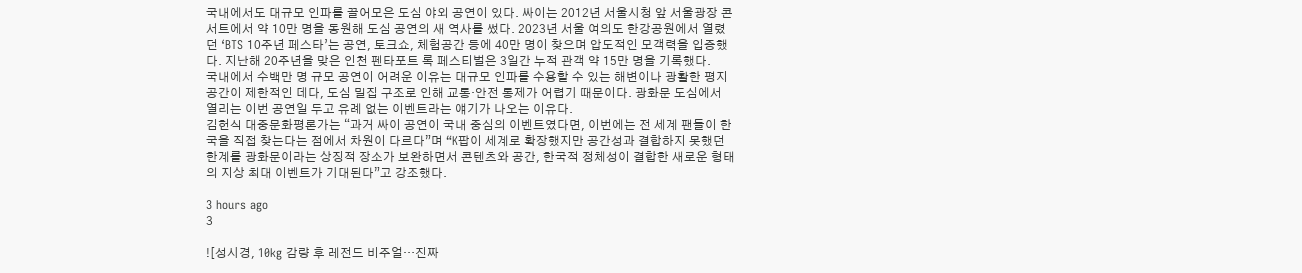국내에서도 대규모 인파를 끌어모은 도심 야외 공연이 있다. 싸이는 2012년 서울시청 앞 서울광장 콘서트에서 약 10만 명을 동원해 도심 공연의 새 역사를 썼다. 2023년 서울 여의도 한강공원에서 열렸던 ‘BTS 10주년 페스타’는 공연, 토크쇼, 체험공간 등에 40만 명이 찾으며 압도적인 모객력을 입증했다. 지난해 20주년을 맞은 인천 펜타포트 록 페스티벌은 3일간 누적 관객 약 15만 명을 기록했다.
국내에서 수백만 명 규모 공연이 어려운 이유는 대규모 인파를 수용할 수 있는 해변이나 광활한 평지 공간이 제한적인 데다, 도심 밀집 구조로 인해 교통·안전 통제가 어렵기 때문이다. 광화문 도심에서 열리는 이번 공연일 두고 유례 없는 이벤트라는 얘기가 나오는 이유다.
김헌식 대중문화평론가는 “과거 싸이 공연이 국내 중심의 이벤트였다면, 이번에는 전 세계 팬들이 한국을 직접 찾는다는 점에서 차원이 다르다”며 “K팝이 세계로 확장했지만 공간성과 결합하지 못했던 한계를 광화문이라는 상징적 장소가 보완하면서 콘텐츠와 공간, 한국적 정체성이 결합한 새로운 형태의 지상 최대 이벤트가 기대된다”고 강조했다.

3 hours ago
3

![성시경, 10kg 감량 후 레전드 비주얼…진짜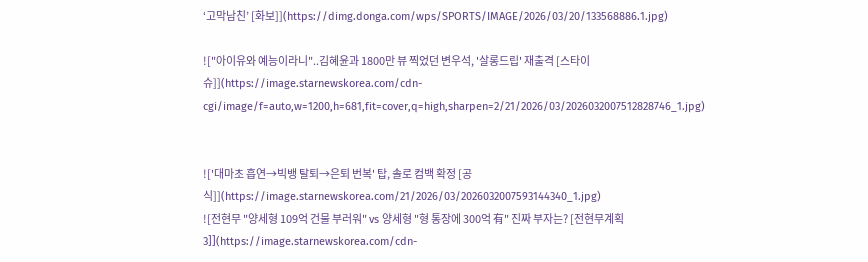‘고막남친’ [화보]](https://dimg.donga.com/wps/SPORTS/IMAGE/2026/03/20/133568886.1.jpg)

!["아이유와 예능이라니"..김혜윤과 1800만 뷰 찍었던 변우석, '살롱드립' 재출격 [스타이슈]](https://image.starnewskorea.com/cdn-cgi/image/f=auto,w=1200,h=681,fit=cover,q=high,sharpen=2/21/2026/03/2026032007512828746_1.jpg)


!['대마초 흡연→빅뱅 탈퇴→은퇴 번복' 탑, 솔로 컴백 확정 [공식]](https://image.starnewskorea.com/21/2026/03/2026032007593144340_1.jpg)
![전현무 "양세형 109억 건물 부러워" vs 양세형 "형 통장에 300억 有" 진짜 부자는? [전현무계획3]](https://image.starnewskorea.com/cdn-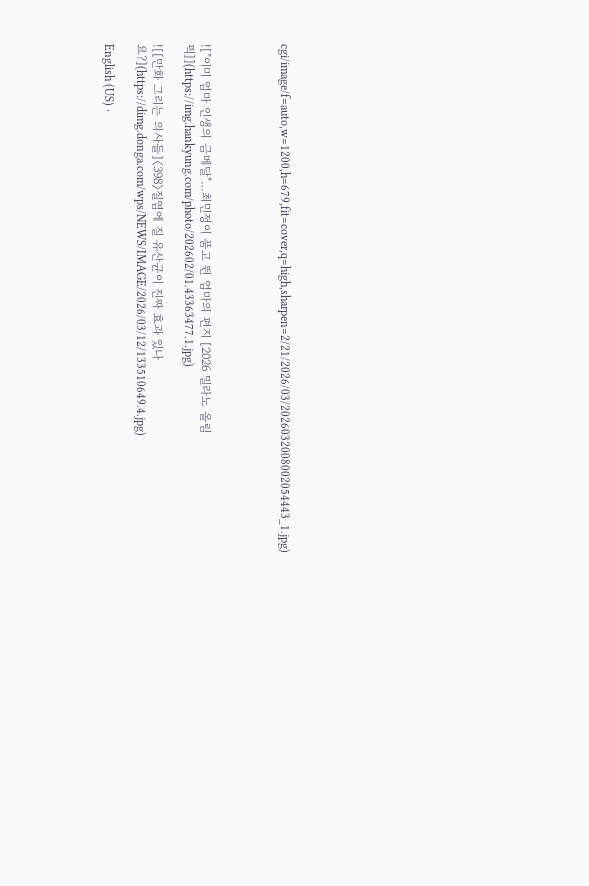cgi/image/f=auto,w=1200,h=679,fit=cover,q=high,sharpen=2/21/2026/03/2026032008002054443_1.jpg)




!["이미 엄마 인생의 금메달"…최민정이 품고 뛴 엄마의 편지 [2026 밀라노 올림픽]](https://img.hankyung.com/photo/202602/01.43363477.1.jpg)

![[만화 그리는 의사들]〈398〉질염에 질 유산균이 진짜 효과 있나요?](https://dimg.donga.com/wps/NEWS/IMAGE/2026/03/12/133510649.4.jpg)

English (US) ·